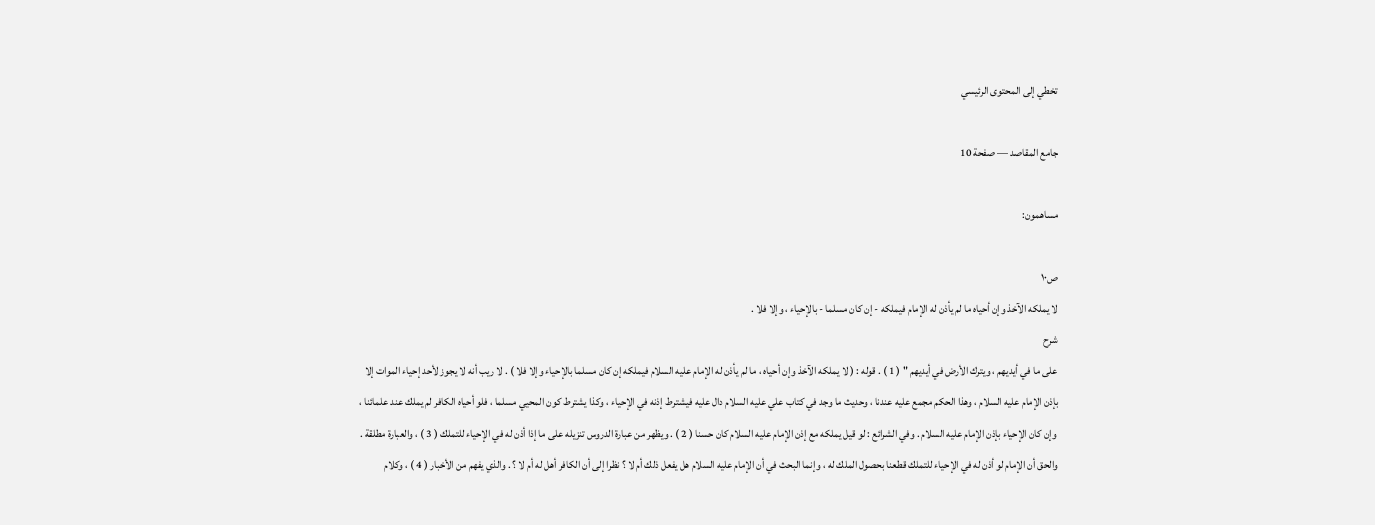تخطي إلى المحتوى الرئيسي

جامع المقاصد — صفحة 10

مساهمون:

ص١٠
لا يملكه الآخذ وإن أحياه ما لم يأذن له الإمام فيملكه - إن كان مسلما - بالإحياء ، وإلا فلا .
شرح
على ما في أيديهم ، ويترك الأرض في أيديهم " ( 1 ) . قوله : ( لا يملكه الآخذ وإن أحياه ، ما لم يأذن له الإمام عليه السلام فيملكه إن كان مسلما بالإحياء وإلا فلا ) . لا ريب أنه لا يجوز لأحد إحياء الموات إلا بإذن الإمام عليه السلام ، وهذا الحكم مجمع عليه عندنا ، وحديث ما وجد في كتاب علي عليه السلام دال عليه فيشترط إذنه في الإحياء ، وكذا يشترط كون المحيي مسلما ، فلو أحياه الكافر لم يملك عند علمائنا ، وإن كان الإحياء بإذن الإمام عليه السلام . وفي الشرائع : لو قيل يملكه مع إذن الإمام عليه السلام كان حسنا ( 2 ) . ويظهر من عبارة الدروس تنزيله على ما إذا أذن له في الإحياء للتملك ( 3 ) ، والعبارة مطلقة . والحق أن الإمام لو أذن له في الإحياء للتملك قطعنا بحصول الملك له ، وإنما البحث في أن الإمام عليه السلام هل يفعل ذلك أم لا ؟ نظرا إلى أن الكافر أهل له أم لا ؟ . والذي يفهم من الأخبار ( 4 ) ، وكلام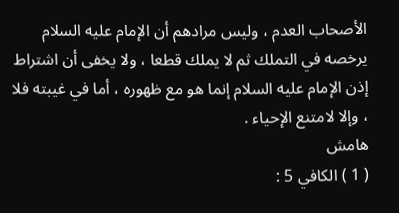الأصحاب العدم ، وليس مرادهم أن الإمام عليه السلام يرخصه في التملك ثم لا يملك قطعا ، ولا يخفى أن اشتراط إذن الإمام عليه السلام إنما هو مع ظهوره ، أما في غيبته فلا ، وإلا لامتنع الإحياء .
هامش
( 1 ) الكافي 5 :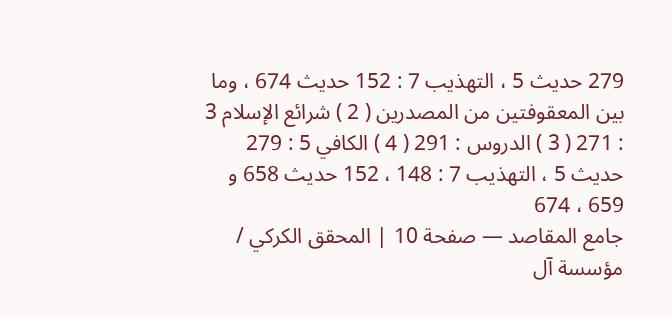279 حديث 5 ، التهذيب 7 : 152 حديث 674 ، وما بين المعقوفتين من المصدرين ( 2 ) شرائع الإسلام 3 : 271 ( 3 ) الدروس : 291 ( 4 ) الكافي 5 : 279 حديث 5 ، التهذيب 7 : 148 ، 152 حديث 658 و 659 ، 674
جامع المقاصد — صفحة 10 | المحقق الكركي / مؤسسة آل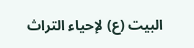البيت (ع) لإحياء التراث